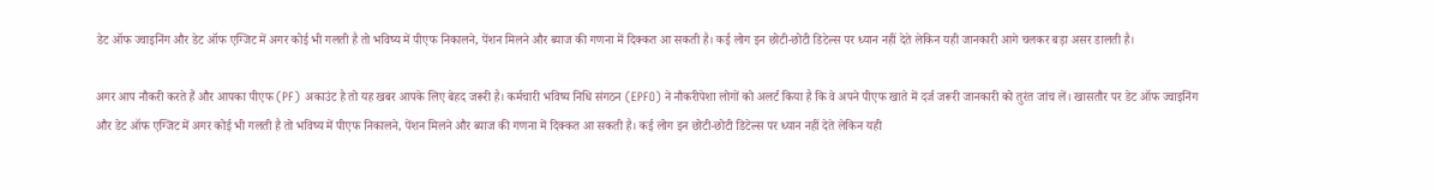डेट ऑफ ज्वाइनिंग और डेट ऑफ एग्जिट में अगर कोई भी गलती है तो भविष्य में पीएफ निकालने, पेंशन मिलने और ब्याज की गणना में दिक्कत आ सकती है। कई लोग इन छोटी-छोटी डिटेल्स पर ध्यान नहीं देते लेकिन यही जानकारी आगे चलकर बड़ा असर डालती है।

अगर आप नौकरी करते हैं और आपका पीएफ (PF) अकाउंट है तो यह खबर आपके लिए बेहद जरूरी है। कर्मचारी भविष्य निधि संगठन (EPFO) ने नौकरीपेशा लोगों को अलर्ट किया है कि वे अपने पीएफ खाते में दर्ज जरूरी जानकारी को तुरंत जांच लें। खासतौर पर डेट ऑफ ज्वाइनिंग और डेट ऑफ एग्जिट में अगर कोई भी गलती है तो भविष्य में पीएफ निकालने, पेंशन मिलने और ब्याज की गणना में दिक्कत आ सकती है। कई लोग इन छोटी-छोटी डिटेल्स पर ध्यान नहीं देते लेकिन यही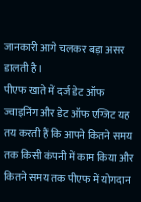जानकारी आगे चलकर बड़ा असर डालती है।
पीएफ खाते में दर्ज डेट ऑफ ज्वाइनिंग और डेट ऑफ एग्जिट यह तय करती हैं कि आपने कितने समय तक किसी कंपनी में काम किया और कितने समय तक पीएफ में योगदान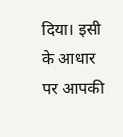दिया। इसी के आधार पर आपकी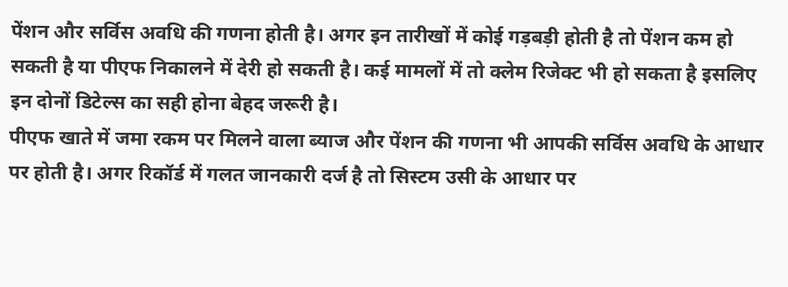पेंशन और सर्विस अवधि की गणना होती है। अगर इन तारीखों में कोई गड़बड़ी होती है तो पेंशन कम हो सकती है या पीएफ निकालने में देरी हो सकती है। कई मामलों में तो क्लेम रिजेक्ट भी हो सकता है इसलिए इन दोनों डिटेल्स का सही होना बेहद जरूरी है।
पीएफ खाते में जमा रकम पर मिलने वाला ब्याज और पेंशन की गणना भी आपकी सर्विस अवधि के आधार पर होती है। अगर रिकॉर्ड में गलत जानकारी दर्ज है तो सिस्टम उसी के आधार पर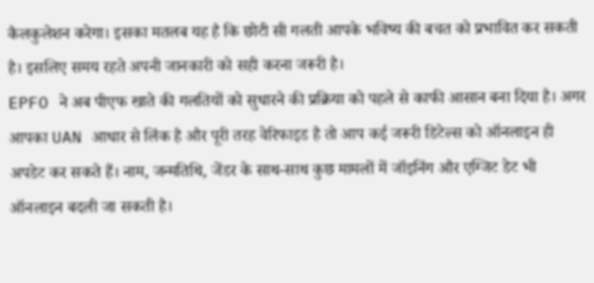कैलकुलेशन करेगा। इसका मतलब यह है कि छोटी सी गलती आपके भविष्य की बचत को प्रभावित कर सकती है। इसलिए समय रहते अपनी जानकारी को सही करना जरूरी है।
EPFO ने अब पीएफ खाते की गलतियों को सुधारने की प्रक्रिया को पहले से काफी आसान बना दिया है। अगर आपका UAN आधार से लिंक है और पूरी तरह वेरिफाइड है तो आप कई जरूरी डिटेल्स को ऑनलाइन ही अपडेट कर सकते हैं। नाम, जन्मतिथि, जेंडर के साथ-साथ कुछ मामलों में जॉइनिंग और एग्जिट डेट भी ऑनलाइन बदली जा सकती है।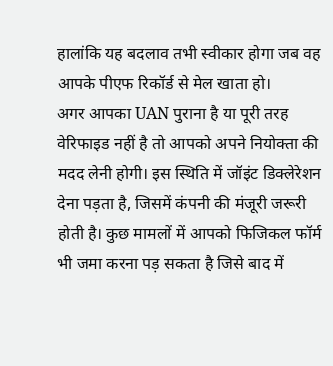हालांकि यह बदलाव तभी स्वीकार होगा जब वह आपके पीएफ रिकॉर्ड से मेल खाता हो।
अगर आपका UAN पुराना है या पूरी तरह वेरिफाइड नहीं है तो आपको अपने नियोक्ता की मदद लेनी होगी। इस स्थिति में जॉइंट डिक्लेरेशन देना पड़ता है, जिसमें कंपनी की मंजूरी जरूरी होती है। कुछ मामलों में आपको फिजिकल फॉर्म भी जमा करना पड़ सकता है जिसे बाद में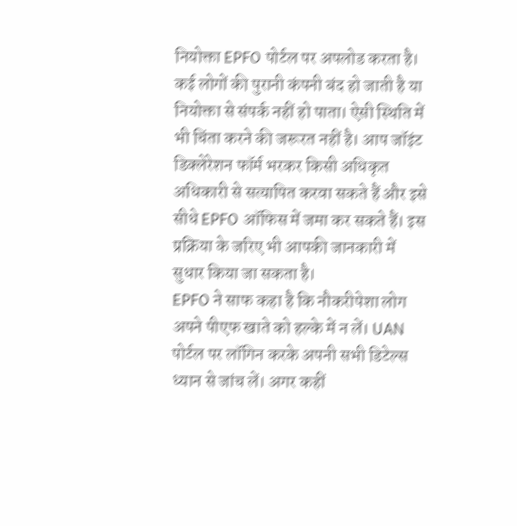नियोक्ता EPFO पोर्टल पर अपलोड करता है।
कई लोगों की पुरानी कंपनी बंद हो जाती है या नियोक्ता से संपर्क नहीं हो पाता। ऐसी स्थिति में भी चिंता करने की जरूरत नहीं है। आप जॉइंट डिक्लेरेशन फॉर्म भरकर किसी अधिकृत अधिकारी से सत्यापित करवा सकते हैं और इसे सीधे EPFO ऑफिस में जमा कर सकते हैं। इस प्रक्रिया के जरिए भी आपकी जानकारी में सुधार किया जा सकता है।
EPFO ने साफ कहा है कि नौकरीपेशा लोग अपने पीएफ खाते को हल्के में न लें। UAN पोर्टल पर लॉगिन करके अपनी सभी डिटेल्स ध्यान से जांच लें। अगर कहीं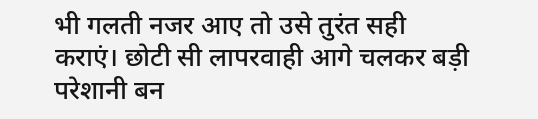भी गलती नजर आए तो उसे तुरंत सही कराएं। छोटी सी लापरवाही आगे चलकर बड़ी परेशानी बन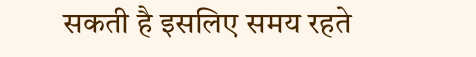सकती है इसलिए समय रहते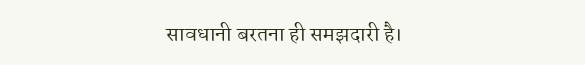सावधानी बरतना ही समझदारी है।